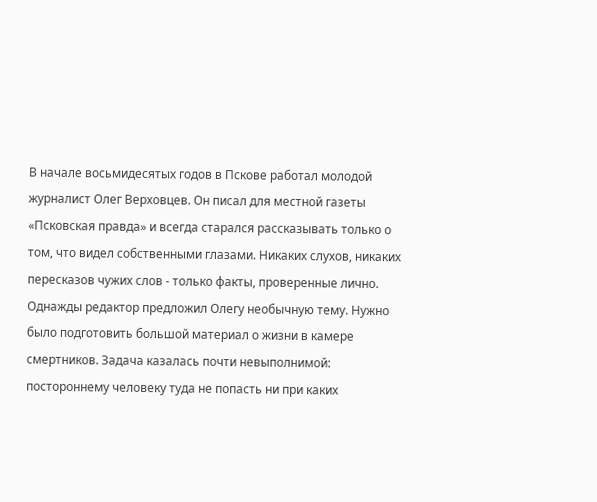В начале восьмидесятых годов в Пскове работал молодой журналист Олег Верховцев. Он писал для местной газеты «Псковская правда» и всегда старался рассказывать только о том, что видел собственными глазами. Никаких слухов, никаких пересказов чужих слов - только факты, проверенные лично.
Однажды редактор предложил Олегу необычную тему. Нужно было подготовить большой материал о жизни в камере смертников. Задача казалась почти невыполнимой: постороннему человеку туда не попасть ни при каких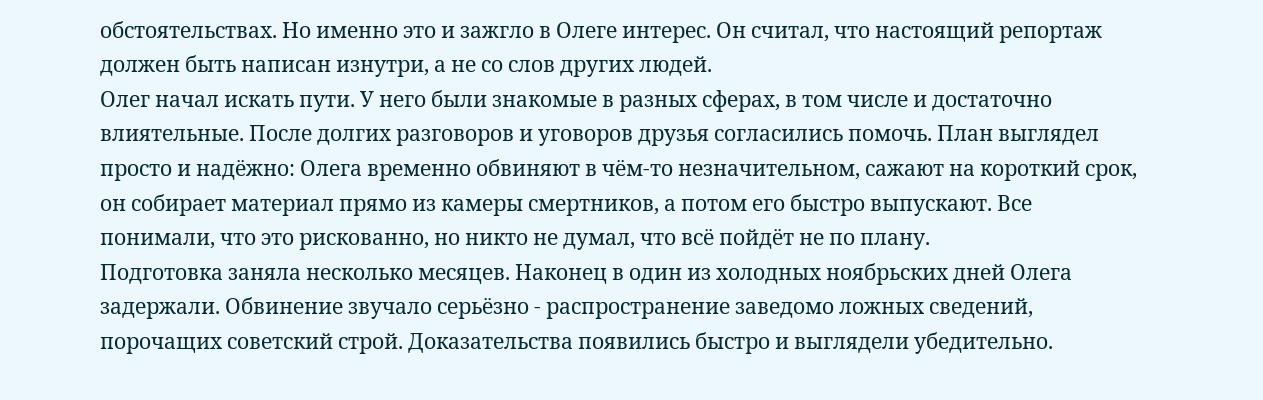обстоятельствах. Но именно это и зажгло в Олеге интерес. Он считал, что настоящий репортаж должен быть написан изнутри, а не со слов других людей.
Олег начал искать пути. У него были знакомые в разных сферах, в том числе и достаточно влиятельные. После долгих разговоров и уговоров друзья согласились помочь. План выглядел просто и надёжно: Олега временно обвиняют в чём-то незначительном, сажают на короткий срок, он собирает материал прямо из камеры смертников, а потом его быстро выпускают. Все понимали, что это рискованно, но никто не думал, что всё пойдёт не по плану.
Подготовка заняла несколько месяцев. Наконец в один из холодных ноябрьских дней Олега задержали. Обвинение звучало серьёзно - распространение заведомо ложных сведений, порочащих советский строй. Доказательства появились быстро и выглядели убедительно.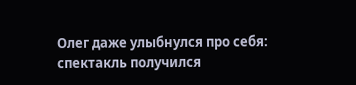Олег даже улыбнулся про себя: спектакль получился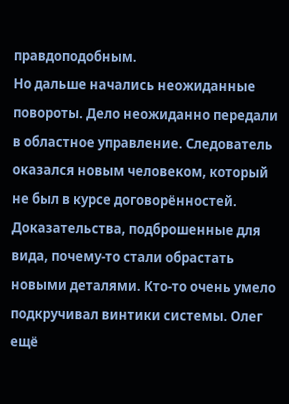правдоподобным.
Но дальше начались неожиданные повороты. Дело неожиданно передали в областное управление. Следователь оказался новым человеком, который не был в курсе договорённостей. Доказательства, подброшенные для вида, почему-то стали обрастать новыми деталями. Кто-то очень умело подкручивал винтики системы. Олег ещё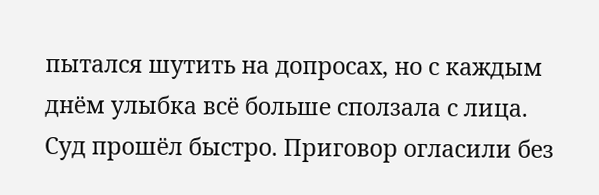пытался шутить на допросах, но с каждым днём улыбка всё больше сползала с лица.
Суд прошёл быстро. Приговор огласили без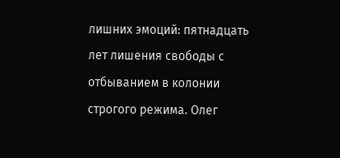лишних эмоций: пятнадцать лет лишения свободы с отбыванием в колонии строгого режима. Олег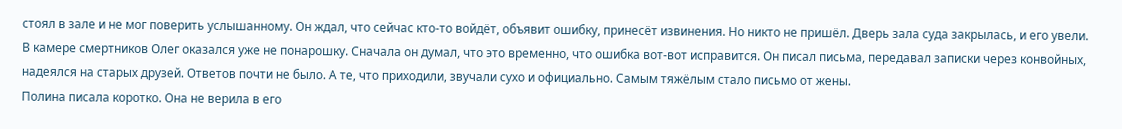стоял в зале и не мог поверить услышанному. Он ждал, что сейчас кто-то войдёт, объявит ошибку, принесёт извинения. Но никто не пришёл. Дверь зала суда закрылась, и его увели.
В камере смертников Олег оказался уже не понарошку. Сначала он думал, что это временно, что ошибка вот-вот исправится. Он писал письма, передавал записки через конвойных, надеялся на старых друзей. Ответов почти не было. А те, что приходили, звучали сухо и официально. Самым тяжёлым стало письмо от жены.
Полина писала коротко. Она не верила в его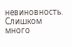невиновность. Слишком много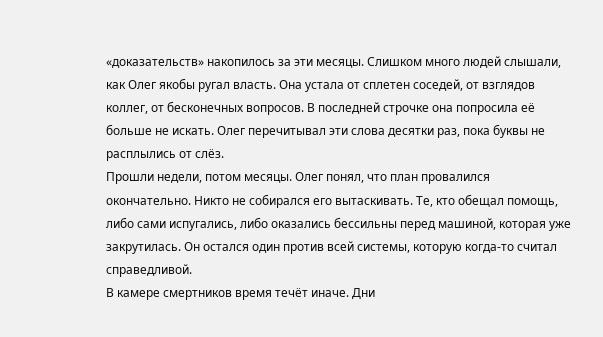«доказательств» накопилось за эти месяцы. Слишком много людей слышали, как Олег якобы ругал власть. Она устала от сплетен соседей, от взглядов коллег, от бесконечных вопросов. В последней строчке она попросила её больше не искать. Олег перечитывал эти слова десятки раз, пока буквы не расплылись от слёз.
Прошли недели, потом месяцы. Олег понял, что план провалился окончательно. Никто не собирался его вытаскивать. Те, кто обещал помощь, либо сами испугались, либо оказались бессильны перед машиной, которая уже закрутилась. Он остался один против всей системы, которую когда-то считал справедливой.
В камере смертников время течёт иначе. Дни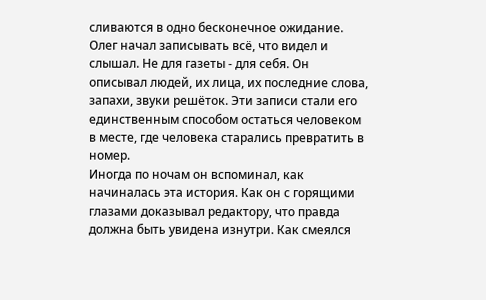сливаются в одно бесконечное ожидание. Олег начал записывать всё, что видел и слышал. Не для газеты - для себя. Он описывал людей, их лица, их последние слова, запахи, звуки решёток. Эти записи стали его единственным способом остаться человеком в месте, где человека старались превратить в номер.
Иногда по ночам он вспоминал, как начиналась эта история. Как он с горящими глазами доказывал редактору, что правда должна быть увидена изнутри. Как смеялся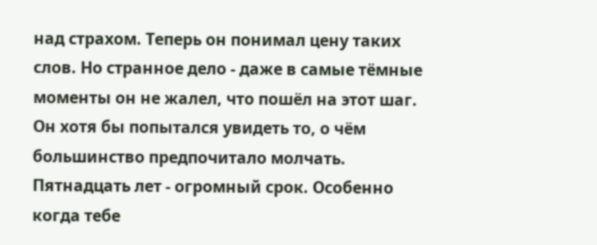над страхом. Теперь он понимал цену таких слов. Но странное дело - даже в самые тёмные моменты он не жалел, что пошёл на этот шаг. Он хотя бы попытался увидеть то, о чём большинство предпочитало молчать.
Пятнадцать лет - огромный срок. Особенно когда тебе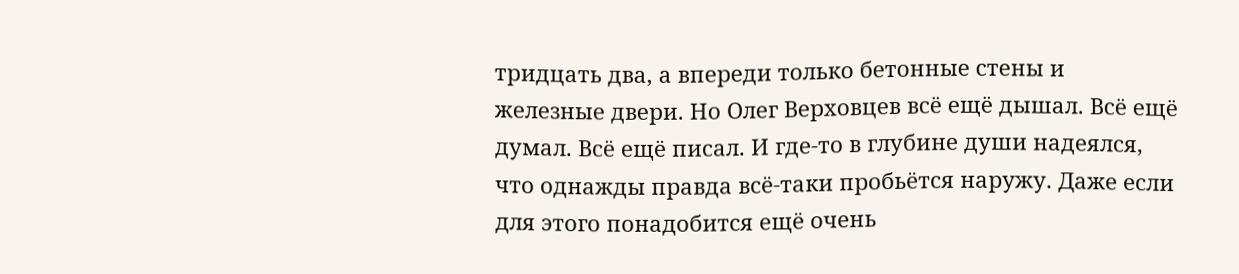тридцать два, а впереди только бетонные стены и железные двери. Но Олег Верховцев всё ещё дышал. Всё ещё думал. Всё ещё писал. И где-то в глубине души надеялся, что однажды правда всё-таки пробьётся наружу. Даже если для этого понадобится ещё очень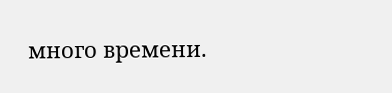много времени.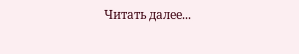Читать далее...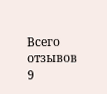Всего отзывов
9